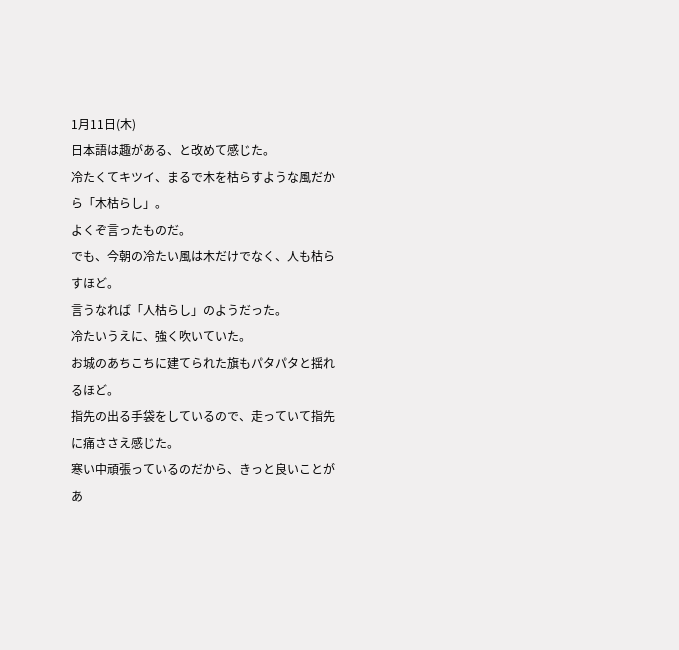1月11日(木)
日本語は趣がある、と改めて感じた。
冷たくてキツイ、まるで木を枯らすような風だから「木枯らし」。
よくぞ言ったものだ。
でも、今朝の冷たい風は木だけでなく、人も枯らすほど。
言うなれば「人枯らし」のようだった。
冷たいうえに、強く吹いていた。
お城のあちこちに建てられた旗もパタパタと揺れるほど。
指先の出る手袋をしているので、走っていて指先に痛ささえ感じた。
寒い中頑張っているのだから、きっと良いことがあ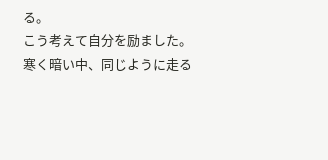る。
こう考えて自分を励ました。
寒く暗い中、同じように走る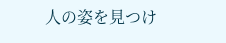人の姿を見つけ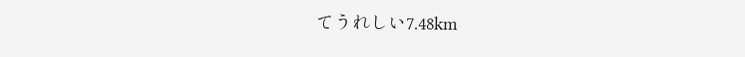てうれしい7.48km